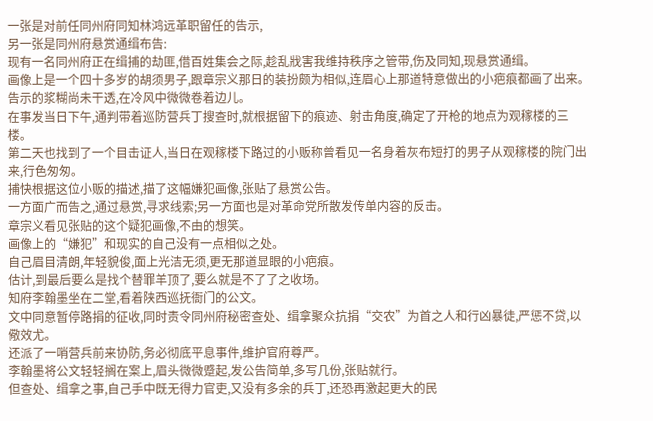一张是对前任同州府同知林鸿远革职留任的告示,
另一张是同州府悬赏通缉布告:
现有一名同州府正在缉捕的劫匪,借百姓集会之际,趁乱戕害我维持秩序之管带,伤及同知,现悬赏通缉。
画像上是一个四十多岁的胡须男子,跟章宗义那日的装扮颇为相似,连眉心上那道特意做出的小疤痕都画了出来。
告示的浆糊尚未干透,在冷风中微微卷着边儿。
在事发当日下午,通判带着巡防营兵丁搜查时,就根据留下的痕迹、射击角度,确定了开枪的地点为观稼楼的三楼。
第二天也找到了一个目击证人,当日在观稼楼下路过的小贩称曾看见一名身着灰布短打的男子从观稼楼的院门出来,行色匆匆。
捕快根据这位小贩的描述,描了这幅嫌犯画像,张贴了悬赏公告。
一方面广而告之,通过悬赏,寻求线索;另一方面也是对革命党所散发传单内容的反击。
章宗义看见张贴的这个疑犯画像,不由的想笑。
画像上的“嫌犯”和现实的自己没有一点相似之处。
自己眉目清朗,年轻貌俊,面上光洁无须,更无那道显眼的小疤痕。
估计,到最后要么是找个替罪羊顶了,要么就是不了了之收场。
知府李翰墨坐在二堂,看着陕西巡抚衙门的公文。
文中同意暂停路捐的征收,同时责令同州府秘密查处、缉拿聚众抗捐“交农”为首之人和行凶暴徒,严惩不贷,以儆效尤。
还派了一哨营兵前来协防,务必彻底平息事件,维护官府尊严。
李翰墨将公文轻轻搁在案上,眉头微微蹙起,发公告简单,多写几份,张贴就行。
但查处、缉拿之事,自己手中既无得力官吏,又没有多余的兵丁,还恐再激起更大的民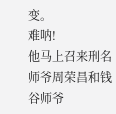变。
难呐!
他马上召来刑名师爷周荣昌和钱谷师爷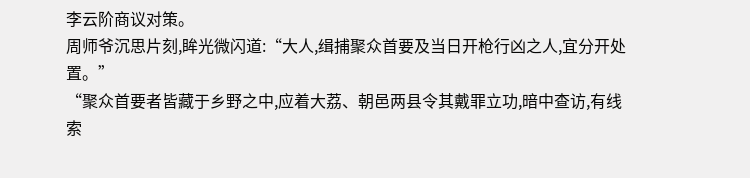李云阶商议对策。
周师爷沉思片刻,眸光微闪道:“大人,缉捕聚众首要及当日开枪行凶之人,宜分开处置。”
“聚众首要者皆藏于乡野之中,应着大荔、朝邑两县令其戴罪立功,暗中查访,有线索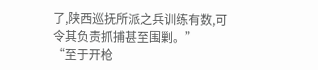了,陕西巡抚所派之兵训练有数,可令其负责抓捕甚至围剿。”
“至于开枪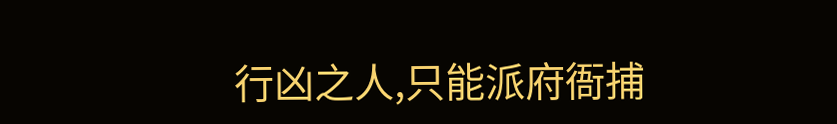行凶之人,只能派府衙捕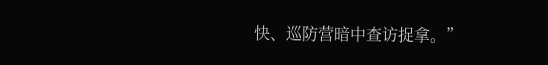快、巡防营暗中查访捉拿。”